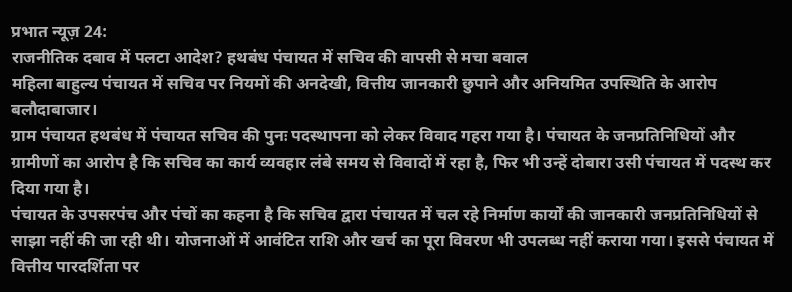प्रभात न्यूज़ 24:
राजनीतिक दबाव में पलटा आदेश? हथबंध पंचायत में सचिव की वापसी से मचा बवाल
महिला बाहुल्य पंचायत में सचिव पर नियमों की अनदेखी, वित्तीय जानकारी छुपाने और अनियमित उपस्थिति के आरोप
बलौदाबाजार।
ग्राम पंचायत हथबंध में पंचायत सचिव की पुनः पदस्थापना को लेकर विवाद गहरा गया है। पंचायत के जनप्रतिनिधियों और ग्रामीणों का आरोप है कि सचिव का कार्य व्यवहार लंबे समय से विवादों में रहा है, फिर भी उन्हें दोबारा उसी पंचायत में पदस्थ कर दिया गया है।
पंचायत के उपसरपंच और पंचों का कहना है कि सचिव द्वारा पंचायत में चल रहे निर्माण कार्यों की जानकारी जनप्रतिनिधियों से साझा नहीं की जा रही थी। योजनाओं में आवंटित राशि और खर्च का पूरा विवरण भी उपलब्ध नहीं कराया गया। इससे पंचायत में वित्तीय पारदर्शिता पर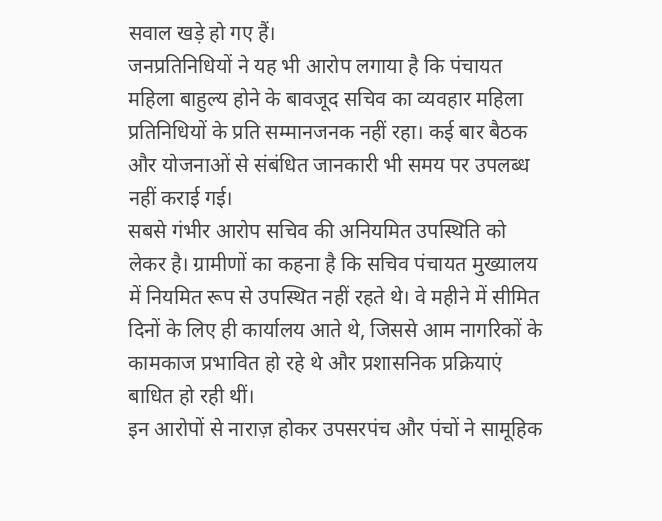सवाल खड़े हो गए हैं।
जनप्रतिनिधियों ने यह भी आरोप लगाया है कि पंचायत महिला बाहुल्य होने के बावजूद सचिव का व्यवहार महिला प्रतिनिधियों के प्रति सम्मानजनक नहीं रहा। कई बार बैठक और योजनाओं से संबंधित जानकारी भी समय पर उपलब्ध नहीं कराई गई।
सबसे गंभीर आरोप सचिव की अनियमित उपस्थिति को लेकर है। ग्रामीणों का कहना है कि सचिव पंचायत मुख्यालय में नियमित रूप से उपस्थित नहीं रहते थे। वे महीने में सीमित दिनों के लिए ही कार्यालय आते थे, जिससे आम नागरिकों के कामकाज प्रभावित हो रहे थे और प्रशासनिक प्रक्रियाएं बाधित हो रही थीं।
इन आरोपों से नाराज़ होकर उपसरपंच और पंचों ने सामूहिक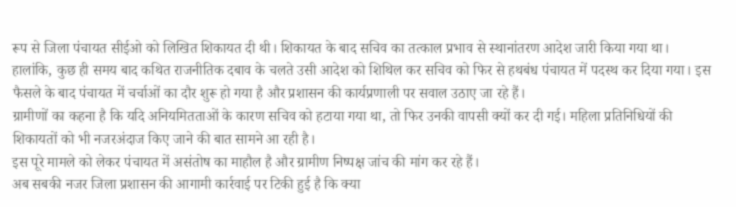रूप से जिला पंचायत सीईओ को लिखित शिकायत दी थी। शिकायत के बाद सचिव का तत्काल प्रभाव से स्थानांतरण आदेश जारी किया गया था।
हालांकि, कुछ ही समय बाद कथित राजनीतिक दबाव के चलते उसी आदेश को शिथिल कर सचिव को फिर से हथबंध पंचायत में पदस्थ कर दिया गया। इस फैसले के बाद पंचायत में चर्चाओं का दौर शुरू हो गया है और प्रशासन की कार्यप्रणाली पर सवाल उठाए जा रहे हैं।
ग्रामीणों का कहना है कि यदि अनियमितताओं के कारण सचिव को हटाया गया था, तो फिर उनकी वापसी क्यों कर दी गई। महिला प्रतिनिधियों की शिकायतों को भी नजरअंदाज किए जाने की बात सामने आ रही है।
इस पूरे मामले को लेकर पंचायत में असंतोष का माहौल है और ग्रामीण निष्पक्ष जांच की मांग कर रहे हैं।
अब सबकी नजर जिला प्रशासन की आगामी कार्रवाई पर टिकी हुई है कि क्या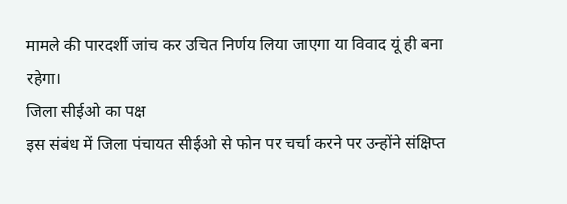मामले की पारदर्शी जांच कर उचित निर्णय लिया जाएगा या विवाद यूं ही बना रहेगा।
जिला सीईओ का पक्ष
इस संबंध में जिला पंचायत सीईओ से फोन पर चर्चा करने पर उन्होंने संक्षिप्त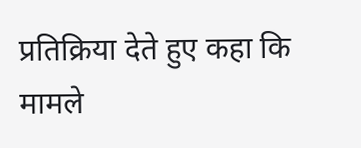प्रतिक्रिया देते हुए कहा कि मामले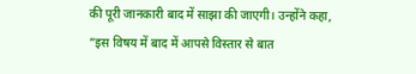की पूरी जानकारी बाद में साझा की जाएगी। उन्होंने कहा, “इस विषय में बाद में आपसे विस्तार से बात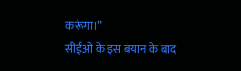करूंगा।”
सीईओ के इस बयान के बाद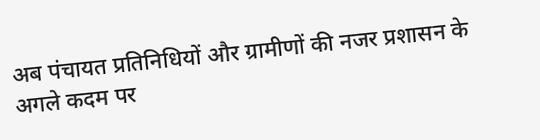अब पंचायत प्रतिनिधियों और ग्रामीणों की नजर प्रशासन के अगले कदम पर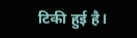टिकी हुई है।